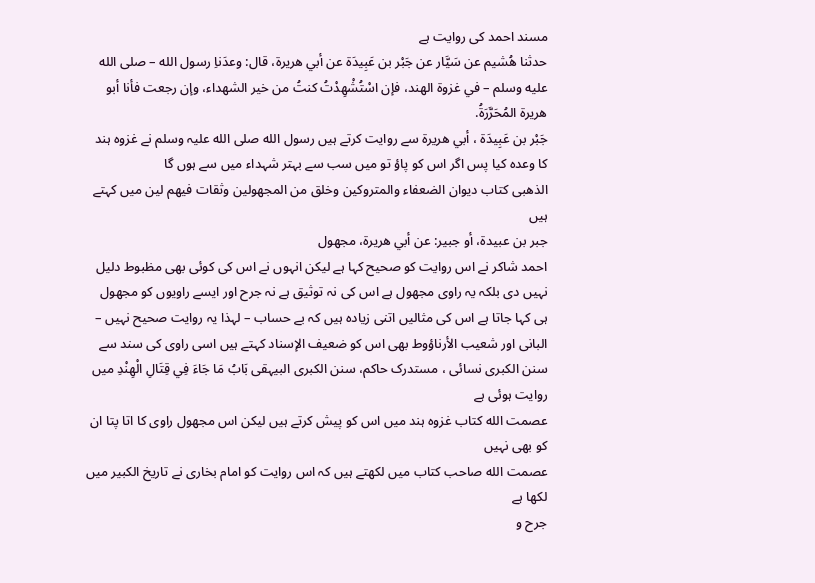مسند احمد کی روایت ہے
حدثنا هُشيم عن سَيَّار عن جَبْر بن عَبِيدَة عن أبي هريرة، قال: وعدَناِ رسول الله – صلى الله عليه وسلم – في غزوة الهند، فإن اسْتُشْهِدْتُ كنتُ من خير الشهداء، وإن رجعت فأنا أبو هريرة المُحَرَّرَةُ.
جَبْر بن عَبِيدَة ، أبي هريرة سے روایت کرتے ہیں رسول الله صلی الله علیہ وسلم نے غزوہ ہند کا وعدہ کیا پس اگر اس کو پاؤ تو میں سب سے بہتر شہداء میں سے ہوں گا
الذھبی کتاب ديوان الضعفاء والمتروكين وخلق من المجهولين وثقات فيهم لين میں کہتے ہیں
جبر بن عبيدة، أو جبير: عن أبي هريرة، مجهول
احمد شاکر نے اس روایت کو صحیح کہا ہے لیکن انہوں نے اس کی کوئی بھی مظبوط دلیل نہیں دی بلکہ یہ راوی مجھول ہے اس کی نہ توثیق ہے نہ جرح اور ایسے راویوں کو مجھول ہی کہا جاتا ہے اس کی مثالیں اتنی زیادہ ہیں کہ بے حساب – لہذا یہ روایت صحیح نہیں – البانی اور شعيب الأرناؤوط بھی اس کو ضعيف الإسناد کہتے ہیں اسی راوی کی سند سے سنن الکبری نسائی ، مستدرک حاکم، سنن الکبری البیہقی بَابُ مَا جَاءَ فِي قِتَالِ الْهِنْدِ میں روایت ہوئی ہے
عصمت الله کتاب غزوہ ہند میں اس کو پیش کرتے ہیں لیکن اس مجھول راوی کا اتا پتا ان کو بھی نہیں
عصمت الله صاحب کتاب میں لکھتے ہیں کہ اس روایت کو امام بخاری نے تاریخ الکبیر میں لکھا ہے
جرح و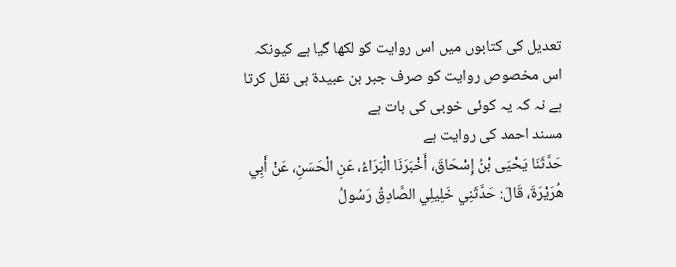تعدیل کی کتابوں میں اس روایت کو لکھا گیا ہے کیونکہ اس مخصوص روایت کو صرف جبر بن عبيدة ہی نقل کرتا ہے نہ کہ یہ کوئی خوبی کی بات ہے
مسند احمد کی روایت ہے
حَدَّثَنَا يَحْيَى بْنُ إِسْحَاقَ، أَخْبَرَنَا الْبَرَاءُ، عَنِ الْحَسَنِ، عَنْ أَبِي هُرَيْرَةَ، قَالَ: حَدَّثَنِي خَلِيلِي الصَّادِقُ رَسُولُ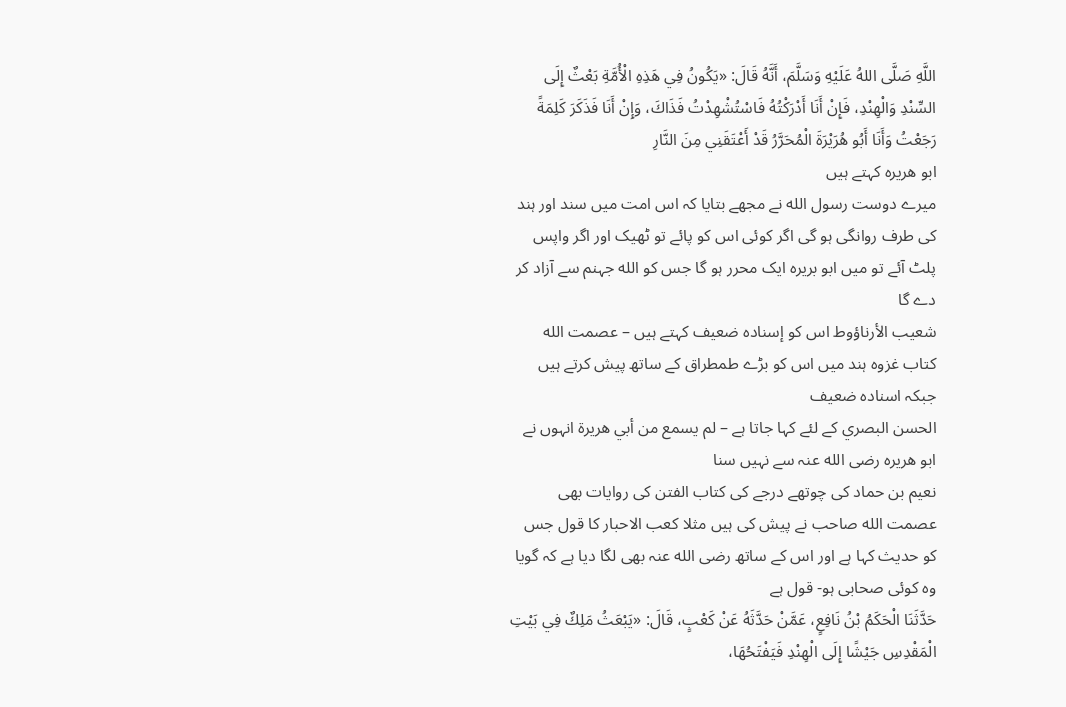اللَّهِ صَلَّى اللهُ عَلَيْهِ وَسَلَّمَ، أَنَّهُ قَالَ: «يَكُونُ فِي هَذِهِ الْأُمَّةِ بَعْثٌ إِلَى السِّنْدِ وَالْهِنْدِ، فَإِنْ أَنَا أَدْرَكْتُهُ فَاسْتُشْهِدْتُ فَذَاكَ، وَإِنْ أَنَا فَذَكَرَ كَلِمَةً رَجَعْتُ وَأَنَا أَبُو هُرَيْرَةَ الْمُحَرَّرُ قَدْ أَعْتَقَنِي مِنَ النَّارِ
ابو ھریرہ کہتے ہیں
میرے دوست رسول الله نے مجھے بتایا کہ اس امت میں سند اور ہند کی طرف روانگی ہو گی اگر کوئی اس کو پائے تو ٹھیک اور اگر واپس پلٹ آئے تو میں ابو بریرہ ایک محرر ہو گا جس کو الله جہنم سے آزاد کر دے گا
شعيب الأرناؤوط اس کو إسناده ضعيف کہتے ہیں – عصمت الله کتاب غزوہ ہند میں اس کو بڑے طمطراق کے ساتھ پیش کرتے ہیں جبکہ اسنادہ ضعیف
الحسن البصري کے لئے کہا جاتا ہے – لم يسمع من أبي هريرة انہوں نے ابو ھریرہ رضی الله عنہ سے نہیں سنا
نعیم بن حماد کی چوتھے درجے کی کتاب الفتن کی روایات بھی عصمت الله صاحب نے پیش کی ہیں مثلا کعب الاحبار کا قول جس کو حدیث کہا ہے اور اس کے ساتھ رضی الله عنہ بھی لگا دیا ہے کہ گویا وہ کوئی صحابی ہو- قول ہے
حَدَّثَنَا الْحَكَمُ بْنُ نَافِعٍ، عَمَّنْ حَدَّثَهُ عَنْ كَعْبٍ، قَالَ: «يَبْعَثُ مَلِكٌ فِي بَيْتِ الْمَقْدِسِ جَيْشًا إِلَى الْهِنْدِ فَيَفْتَحُهَا،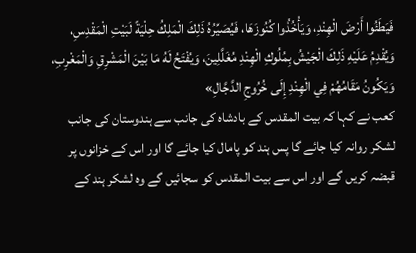فَيَطَئُوا أَرْضَ الْهِنْدِ، وَيَأْخُذُوا كُنُوزَهَا، فَيُصَيِّرُهُ ذَلِكَ الْمَلِكُ حِلْيَةً لَبَيْتِ الْمَقْدِسِ، وَيُقْدِمُ عَلَيْهِ ذَلِكَ الْجَيْشُ بِمُلُوكِ الْهِنْدِ مُغَلَّلِينَ، وَيُفْتَحُ لَهُ مَا بَيْنَ الْمَشْرِقِ وَالْمَغْرِبِ، وَيَكُونُ مَقَامُهُمْ فِي الْهِنْدِ إِلَى خُرُوجِ الدَّجَّالِ»
کعب نے کہا کہ بیت المقدس کے بادشاہ کی جانب سے ہندوستان کی جانب لشکر روانہ کیا جائے گا پس ہند کو پامال کیا جائے گا اور اس کے خزانوں پر قبضہ کریں گے اور اس سے بیت المقدس کو سجائیں گے وہ لشکر ہند کے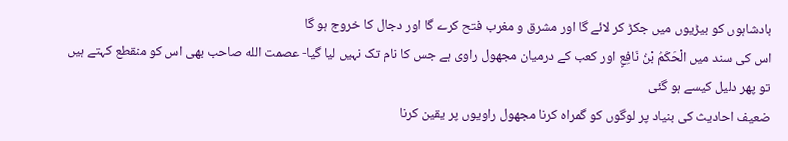بادشاہوں کو بیڑیوں میں جکڑ کر لائے گا اور مشرق و مغرب فتح کرے گا اور دجال کا خروج ہو گا
اس کی سند میں الْحَكَمُ بْنُ نَافِعٍ اور کعب کے درمیان مجھول راوی ہے جس کا نام تک نہیں لیا گیا- عصمت الله صاحب بھی اس کو منقطع کہتے ہیں تو پھر دلیل کیسے ہو گئی
ضعیف احادیث کی بنیاد پر لوگوں کو گمراہ کرنا مجھول راویوں پر یقین کرنا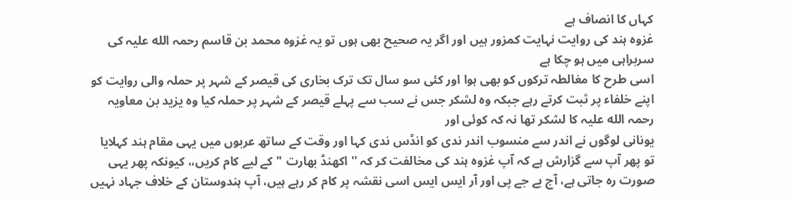کہاں کا انصاف ہے
غزوہ ہند کی روایت نہایت کمزور ہیں اور اگر یہ صحیح بھی ہوں تو یہ غزوہ محمد بن قاسم رحمہ الله علیہ کی سربراہی میں ہو چکا ہے
اسی طرح کا مغالطہ ترکوں کو بھی ہوا اور کئی سو سال تک ترک بخاری کی قیصر کے شہر پر حملہ والی روایت کو اپنے خلفاء پر ثبت کرتے رہے جبکہ وہ لشکر جس نے سب سے پہلے قیصر کے شہر پر حملہ کیا وہ یزید بن معاویہ رحمہ الله علیہ کا لشکر تھا نہ کہ کوئی اور
یونانی لوگوں نے اندر سے منسوب اندر ندی کو انڈس ندی کہا اور وقت کے ساتھ عربوں میں یہی مقام ہند کہلایا
تو پھر آپ سے گزارش ہے کہ آپ غزوہ ہند کی مخالفت کر کہ '' اکھنڈ بھارت "کے لیے کام کریں،، کیونکہ پھر یہی صورت رہ جاتی ہے، آج بے جے پی اور آر ایس ایس اسی نقشہ پر کام کر رہے ہیں، آپ ہندوستان کے خلاف جہاد نہیں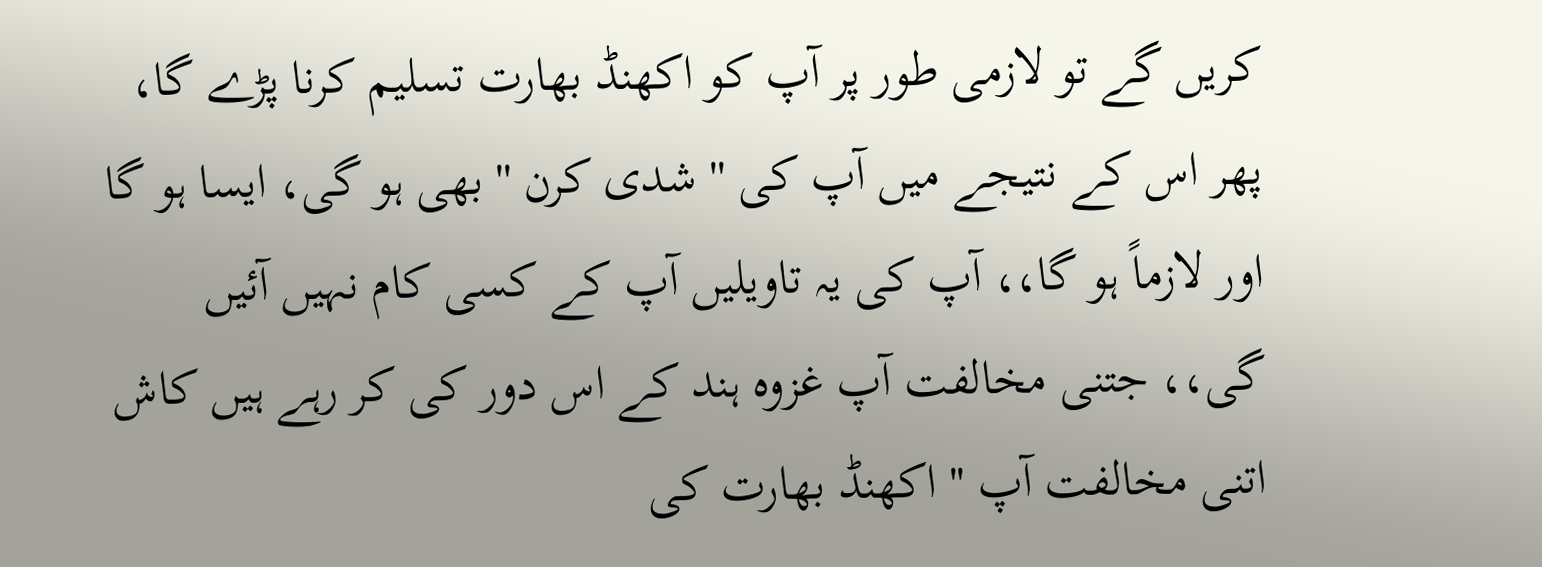کریں گے تو لازمی طور پر آپ کو اکھنڈ بھارت تسلیم کرنا پڑے گا، پھر اس کے نتیجے میں آپ کی '' شدی کرن '' بھی ہو گی، ایسا ہو گا اور لازماً ہو گا،، آپ کی یہ تاویلیں آپ کے کسی کام نہیں آئیں گی،، جتنی مخالفت آپ غزوہ ہند کے اس دور کی کر رہے ہیں کاش اتنی مخالفت آپ '' اکھنڈ بھارت کی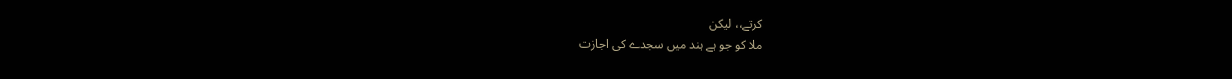کرتے،، لیکن
ملا کو جو ہے ہند میں سجدے کی اجازت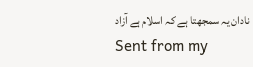نادان یہ سمجھتا ہے کہ اسلام ہے آزاد
Sent from my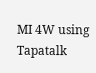MI 4W using Tapatalk